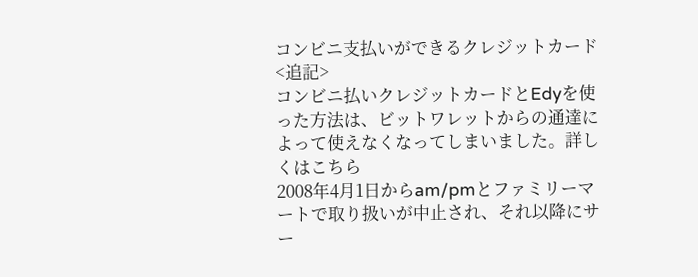コンビニ支払いができるクレジットカード
<追記>
コンビニ払いクレジットカードとEdyを使った方法は、ビットワレットからの通達によって使えなくなってしまいました。詳しくはこちら
2008年4月1日からam/pmとファミリーマートで取り扱いが中止され、それ以降にサー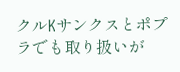クルKサンクスとポプラでも取り扱いが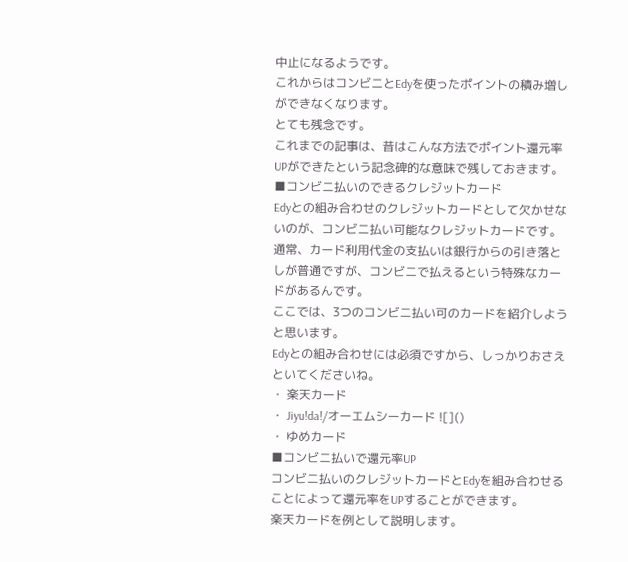中止になるようです。
これからはコンビニとEdyを使ったポイントの積み増しができなくなります。
とても残念です。
これまでの記事は、昔はこんな方法でポイント還元率UPができたという記念碑的な意味で残しておきます。
■コンビニ払いのできるクレジットカード
Edyとの組み合わせのクレジットカードとして欠かせないのが、コンビニ払い可能なクレジットカードです。
通常、カード利用代金の支払いは銀行からの引き落としが普通ですが、コンビニで払えるという特殊なカードがあるんです。
ここでは、3つのコンビニ払い可のカードを紹介しようと思います。
Edyとの組み合わせには必須ですから、しっかりおさえといてくださいね。
・ 楽天カード
・ Jiyu!da!/オーエムシーカード ![]()
・ ゆめカード
■コンビニ払いで還元率UP
コンビニ払いのクレジットカードとEdyを組み合わせることによって還元率をUPすることができます。
楽天カードを例として説明します。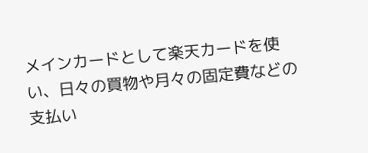メインカードとして楽天カードを使い、日々の買物や月々の固定費などの支払い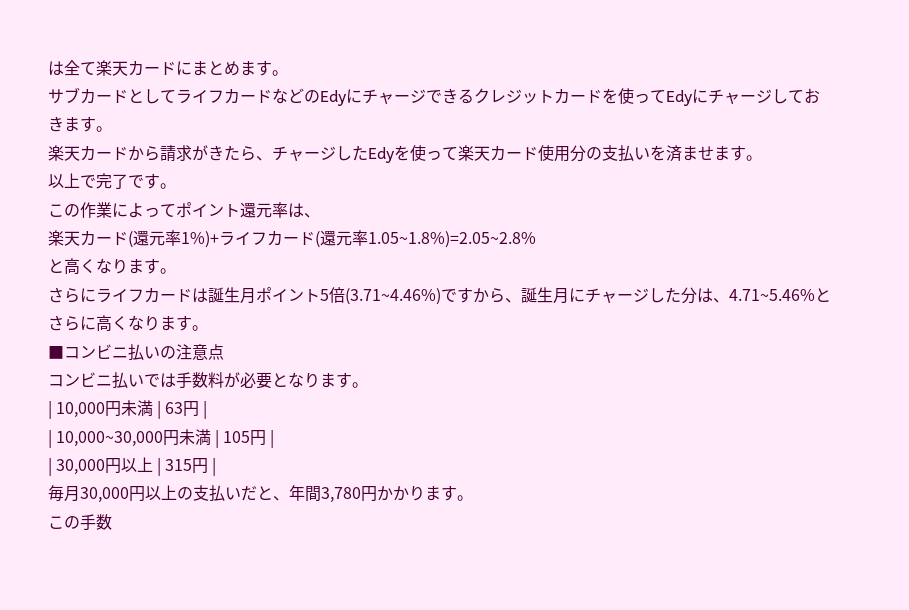は全て楽天カードにまとめます。
サブカードとしてライフカードなどのEdyにチャージできるクレジットカードを使ってEdyにチャージしておきます。
楽天カードから請求がきたら、チャージしたEdyを使って楽天カード使用分の支払いを済ませます。
以上で完了です。
この作業によってポイント還元率は、
楽天カード(還元率1%)+ライフカード(還元率1.05~1.8%)=2.05~2.8%
と高くなります。
さらにライフカードは誕生月ポイント5倍(3.71~4.46%)ですから、誕生月にチャージした分は、4.71~5.46%とさらに高くなります。
■コンビニ払いの注意点
コンビニ払いでは手数料が必要となります。
| 10,000円未満 | 63円 |
| 10,000~30,000円未満 | 105円 |
| 30,000円以上 | 315円 |
毎月30,000円以上の支払いだと、年間3,780円かかります。
この手数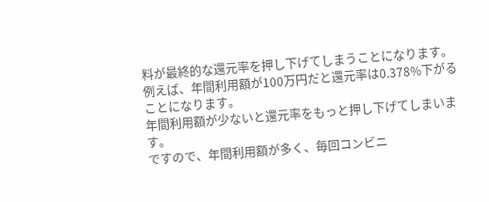料が最終的な還元率を押し下げてしまうことになります。
例えば、年間利用額が100万円だと還元率は0.378%下がることになります。
年間利用額が少ないと還元率をもっと押し下げてしまいます。
ですので、年間利用額が多く、毎回コンビニ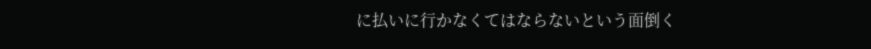に払いに行かなくてはならないという面倒く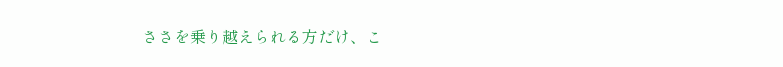ささを乗り越えられる方だけ、こ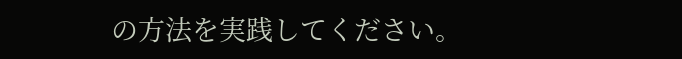の方法を実践してください。